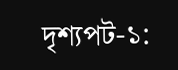দৃশ্যপট-১: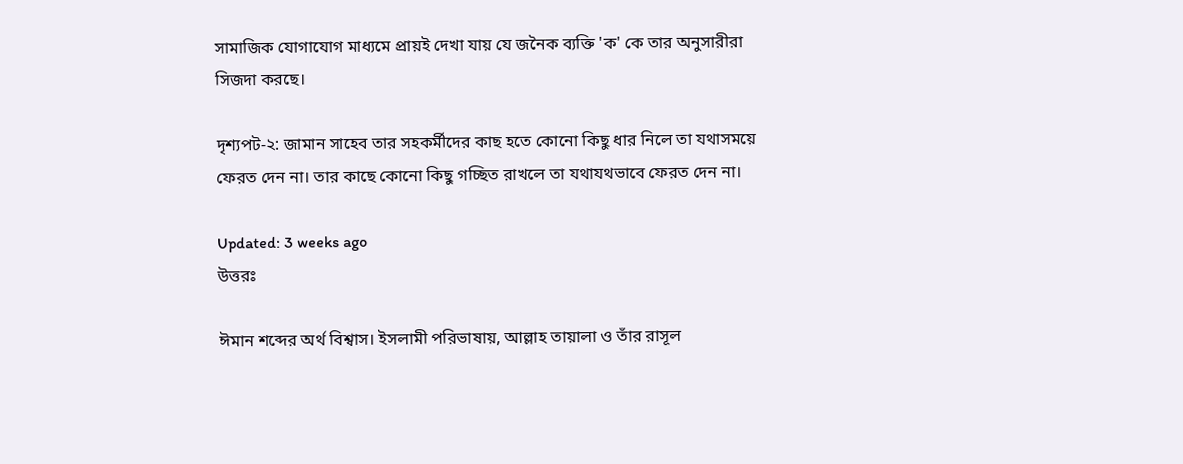সামাজিক যোগাযোগ মাধ্যমে প্রায়ই দেখা যায় যে জনৈক ব্যক্তি 'ক' কে তার অনুসারীরা সিজদা করছে।

দৃশ্যপট-২: জামান সাহেব তার সহকর্মীদের কাছ হতে কোনো কিছু ধার নিলে তা যথাসময়ে ফেরত দেন না। তার কাছে কোনো কিছু গচ্ছিত রাখলে তা যথাযথভাবে ফেরত দেন না।

Updated: 3 weeks ago
উত্তরঃ

ঈমান শব্দের অর্থ বিশ্বাস। ইসলামী পরিভাষায়, আল্লাহ তায়ালা ও তাঁর রাসূল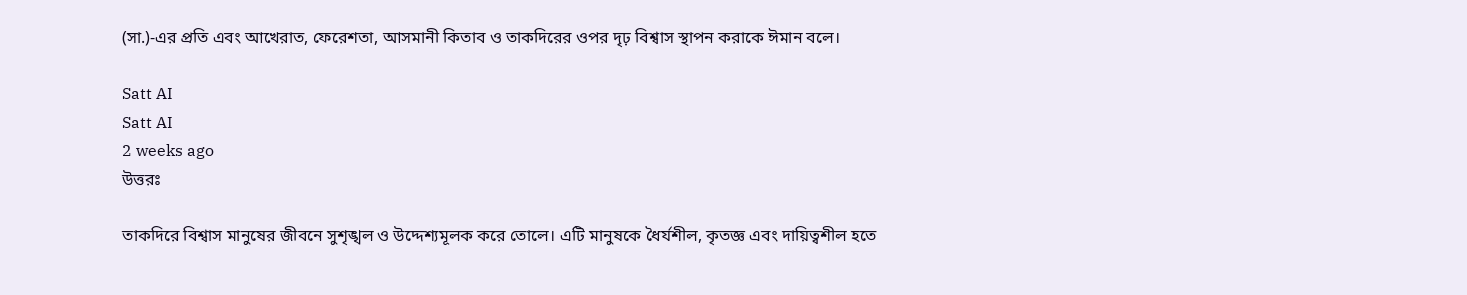(সা.)-এর প্রতি এবং আখেরাত, ফেরেশতা, আসমানী কিতাব ও তাকদিরের ওপর দৃঢ় বিশ্বাস স্থাপন করাকে ঈমান বলে।

Satt AI
Satt AI
2 weeks ago
উত্তরঃ

তাকদিরে বিশ্বাস মানুষের জীবনে সুশৃঙ্খল ও উদ্দেশ্যমূলক করে তোলে। এটি মানুষকে ধৈর্যশীল, কৃতজ্ঞ এবং দায়িত্বশীল হতে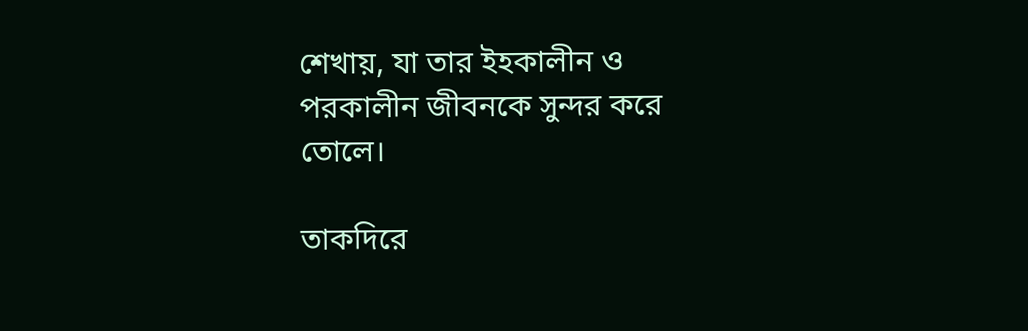শেখায়, যা তার ইহকালীন ও পরকালীন জীবনকে সুন্দর করে তোলে।

তাকদিরে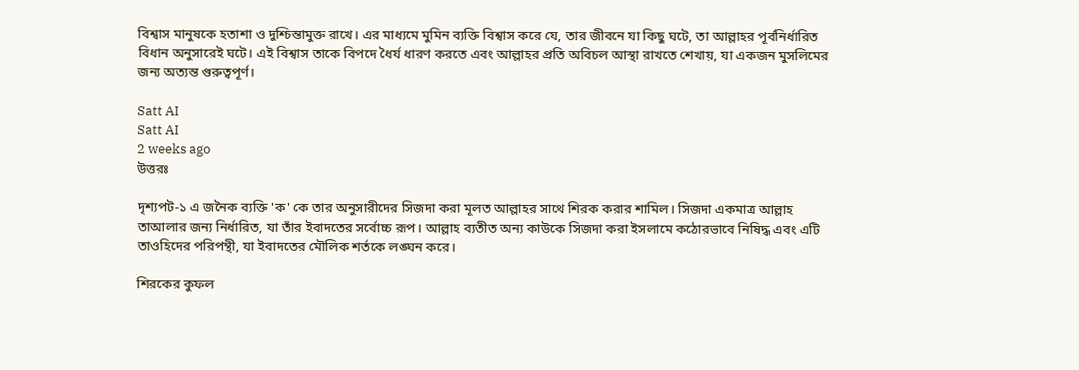বিশ্বাস মানুষকে হতাশা ও দুশ্চিন্তামুক্ত রাখে। এর মাধ্যমে মুমিন ব্যক্তি বিশ্বাস করে যে, তার জীবনে যা কিছু ঘটে, তা আল্লাহর পূর্বনির্ধারিত বিধান অনুসারেই ঘটে। এই বিশ্বাস তাকে বিপদে ধৈর্য ধারণ করতে এবং আল্লাহর প্রতি অবিচল আস্থা রাখতে শেখায়, যা একজন মুসলিমের জন্য অত্যন্ত গুরুত্বপূর্ণ।

Satt AI
Satt AI
2 weeks ago
উত্তরঃ

দৃশ্যপট-১ এ জনৈক ব্যক্তি 'ক' কে তার অনুসারীদের সিজদা করা মূলত আল্লাহর সাথে শিরক করার শামিল। সিজদা একমাত্র আল্লাহ তাআলার জন্য নির্ধারিত, যা তাঁর ইবাদতের সর্বোচ্চ রূপ। আল্লাহ ব্যতীত অন্য কাউকে সিজদা করা ইসলামে কঠোরভাবে নিষিদ্ধ এবং এটি তাওহিদের পরিপন্থী, যা ইবাদতের মৌলিক শর্তকে লঙ্ঘন করে।

শিরকের কুফল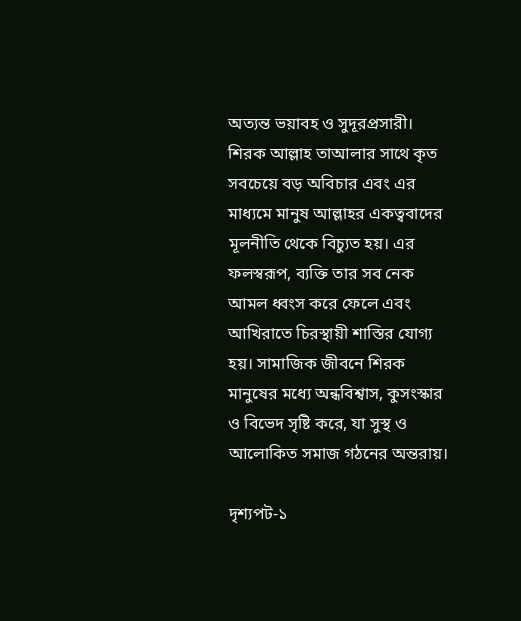অত্যন্ত ভয়াবহ ও সুদূরপ্রসারী। শিরক আল্লাহ তাআলার সাথে কৃত সবচেয়ে বড় অবিচার এবং এর মাধ্যমে মানুষ আল্লাহর একত্ববাদের মূলনীতি থেকে বিচ্যুত হয়। এর ফলস্বরূপ, ব্যক্তি তার সব নেক আমল ধ্বংস করে ফেলে এবং আখিরাতে চিরস্থায়ী শাস্তির যোগ্য হয়। সামাজিক জীবনে শিরক মানুষের মধ্যে অন্ধবিশ্বাস, কুসংস্কার ও বিভেদ সৃষ্টি করে, যা সুস্থ ও আলোকিত সমাজ গঠনের অন্তরায়।

দৃশ্যপট-১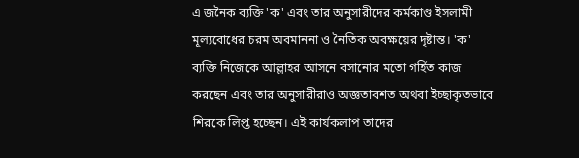এ জনৈক ব্যক্তি 'ক' এবং তার অনুসারীদের কর্মকাণ্ড ইসলামী মূল্যবোধের চরম অবমাননা ও নৈতিক অবক্ষয়ের দৃষ্টান্ত। 'ক' ব্যক্তি নিজেকে আল্লাহর আসনে বসানোর মতো গর্হিত কাজ করছেন এবং তার অনুসারীরাও অজ্ঞতাবশত অথবা ইচ্ছাকৃতভাবে শিরকে লিপ্ত হচ্ছেন। এই কার্যকলাপ তাদের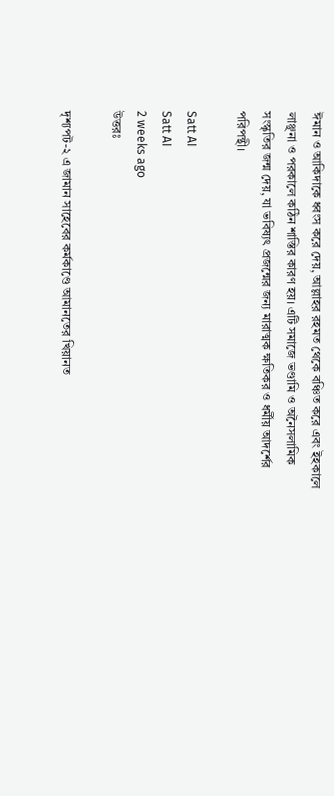ঈমান ও আকিদাকে ধ্বংস করে দেয়, আল্লাহর রহমত থেকে বঞ্চিত করে এবং ইহকালে লাঞ্ছনা ও পরকালে কঠিন শাস্তির কারণ হয়। এটি সমাজে ভণ্ডামি ও অনৈসলামিক সংস্কৃতির জন্ম দেয়, যা ভবিষ্যৎ প্রজন্মের জন্য মারাত্মক ক্ষতিকর ও ধর্মীয় আদর্শের পরিপন্থী।

Satt AI
Satt AI
2 weeks ago
উত্তরঃ

দৃশ্যপট-২ এ জামান সাহেবের কর্মকাণ্ডে আমানতের খিয়ানত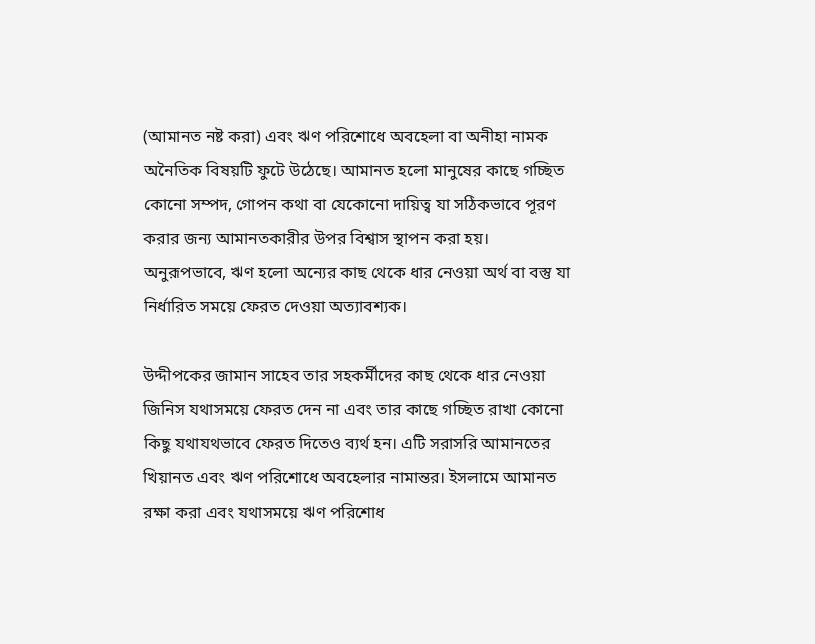(আমানত নষ্ট করা) এবং ঋণ পরিশোধে অবহেলা বা অনীহা নামক অনৈতিক বিষয়টি ফুটে উঠেছে। আমানত হলো মানুষের কাছে গচ্ছিত কোনো সম্পদ, গোপন কথা বা যেকোনো দায়িত্ব যা সঠিকভাবে পূরণ করার জন্য আমানতকারীর উপর বিশ্বাস স্থাপন করা হয়। অনুরূপভাবে, ঋণ হলো অন্যের কাছ থেকে ধার নেওয়া অর্থ বা বস্তু যা নির্ধারিত সময়ে ফেরত দেওয়া অত্যাবশ্যক।

উদ্দীপকের জামান সাহেব তার সহকর্মীদের কাছ থেকে ধার নেওয়া জিনিস যথাসময়ে ফেরত দেন না এবং তার কাছে গচ্ছিত রাখা কোনো কিছু যথাযথভাবে ফেরত দিতেও ব্যর্থ হন। এটি সরাসরি আমানতের খিয়ানত এবং ঋণ পরিশোধে অবহেলার নামান্তর। ইসলামে আমানত রক্ষা করা এবং যথাসময়ে ঋণ পরিশোধ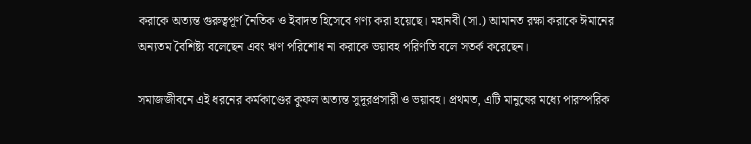করাকে অত্যন্ত গুরুত্বপূর্ণ নৈতিক ও ইবাদত হিসেবে গণ্য করা হয়েছে। মহানবী (সা.) আমানত রক্ষা করাকে ঈমানের অন্যতম বৈশিষ্ট্য বলেছেন এবং ঋণ পরিশোধ না করাকে ভয়াবহ পরিণতি বলে সতর্ক করেছেন।

সমাজজীবনে এই ধরনের কর্মকাণ্ডের কুফল অত্যন্ত সুদূরপ্রসারী ও ভয়াবহ। প্রথমত, এটি মানুষের মধ্যে পারস্পরিক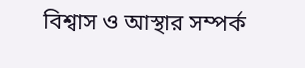বিশ্বাস ও আস্থার সম্পর্ক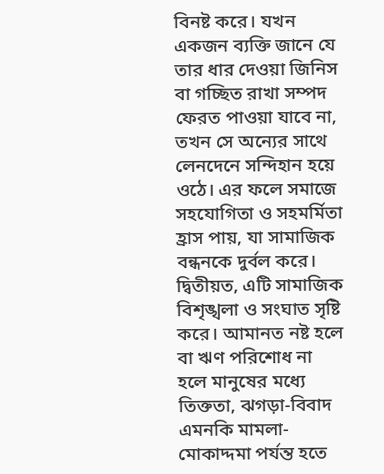বিনষ্ট করে। যখন একজন ব্যক্তি জানে যে তার ধার দেওয়া জিনিস বা গচ্ছিত রাখা সম্পদ ফেরত পাওয়া যাবে না, তখন সে অন্যের সাথে লেনদেনে সন্দিহান হয়ে ওঠে। এর ফলে সমাজে সহযোগিতা ও সহমর্মিতা হ্রাস পায়, যা সামাজিক বন্ধনকে দুর্বল করে। দ্বিতীয়ত, এটি সামাজিক বিশৃঙ্খলা ও সংঘাত সৃষ্টি করে। আমানত নষ্ট হলে বা ঋণ পরিশোধ না হলে মানুষের মধ্যে তিক্ততা, ঝগড়া-বিবাদ এমনকি মামলা-মোকাদ্দমা পর্যন্ত হতে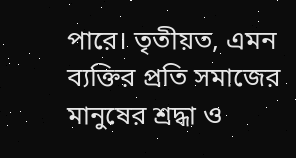পারে। তৃতীয়ত, এমন ব্যক্তির প্রতি সমাজের মানুষের শ্রদ্ধা ও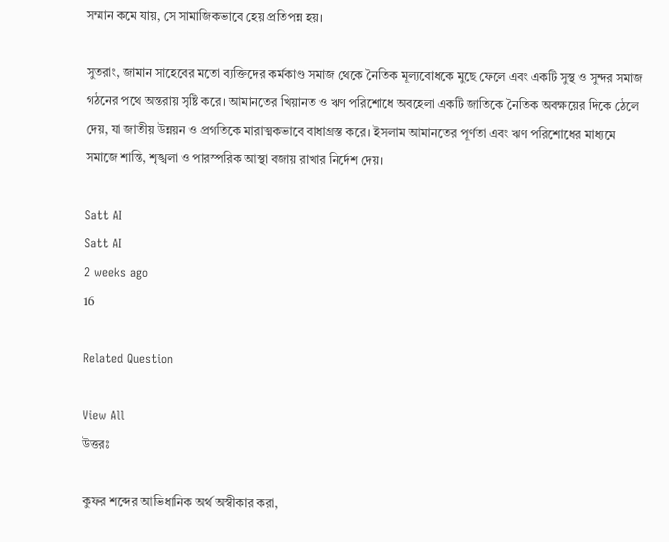সম্মান কমে যায়, সে সামাজিকভাবে হেয় প্রতিপন্ন হয়।

সুতরাং, জামান সাহেবের মতো ব্যক্তিদের কর্মকাণ্ড সমাজ থেকে নৈতিক মূল্যবোধকে মুছে ফেলে এবং একটি সুস্থ ও সুন্দর সমাজ গঠনের পথে অন্তরায় সৃষ্টি করে। আমানতের খিয়ানত ও ঋণ পরিশোধে অবহেলা একটি জাতিকে নৈতিক অবক্ষয়ের দিকে ঠেলে দেয়, যা জাতীয় উন্নয়ন ও প্রগতিকে মারাত্মকভাবে বাধাগ্রস্ত করে। ইসলাম আমানতের পূর্ণতা এবং ঋণ পরিশোধের মাধ্যমে সমাজে শান্তি, শৃঙ্খলা ও পারস্পরিক আস্থা বজায় রাখার নির্দেশ দেয়।

Satt AI
Satt AI
2 weeks ago
16

Related Question

View All
উত্তরঃ

কুফর শব্দের আভিধানিক অর্থ অস্বীকার করা,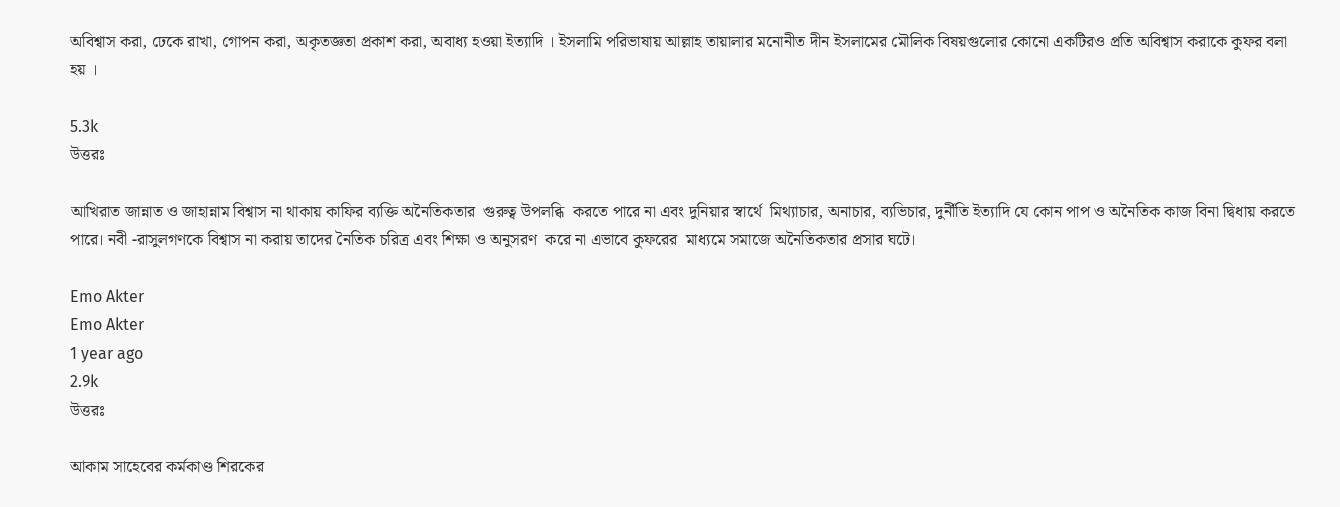অবিশ্বাস করা, ঢেকে রাখা, গোপন করা, অকৃতজ্ঞতা প্রকাশ করা, অবাধ্য হওয়া ইত্যাদি । ইসলামি পরিভাষায় আল্লাহ তায়ালার মনোনীত দীন ইসলামের মৌলিক বিষয়গুলোর কোনো একটিরও প্রতি অবিশ্বাস করাকে কুফর বলা হয় ।

5.3k
উত্তরঃ

আখিরাত জান্নাত ও জাহান্নাম বিশ্বাস না থাকায় কাফির ব্যক্তি অনৈতিকতার  গুরুত্ব উপলব্ধি  করতে পারে না এবং দুনিয়ার স্বার্থে  মিথ্যাচার, অনাচার, ব্যভিচার, দুর্নীতি ইত্যাদি যে কোন পাপ ও অনৈতিক কাজ বিনা দ্বিধায় করতে পারে। নবী -রাসুলগণকে বিশ্বাস না করায় তাদের নৈতিক চরিত্র এবং শিক্ষা ও অনুসরণ  করে না এভাবে কুফরের  মাধ্যমে সমাজে অনৈতিকতার প্রসার ঘটে।

Emo Akter
Emo Akter
1 year ago
2.9k
উত্তরঃ

আকাম সাহেবের কর্মকাণ্ড শিরকের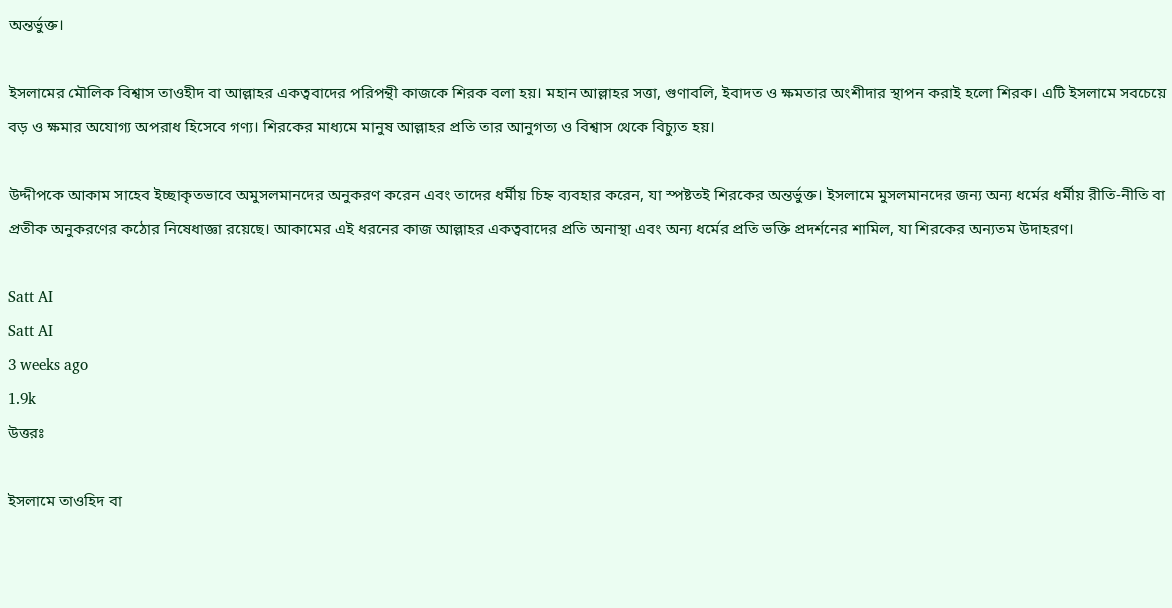অন্তর্ভুক্ত।

ইসলামের মৌলিক বিশ্বাস তাওহীদ বা আল্লাহর একত্ববাদের পরিপন্থী কাজকে শিরক বলা হয়। মহান আল্লাহর সত্তা, গুণাবলি, ইবাদত ও ক্ষমতার অংশীদার স্থাপন করাই হলো শিরক। এটি ইসলামে সবচেয়ে বড় ও ক্ষমার অযোগ্য অপরাধ হিসেবে গণ্য। শিরকের মাধ্যমে মানুষ আল্লাহর প্রতি তার আনুগত্য ও বিশ্বাস থেকে বিচ্যুত হয়।

উদ্দীপকে আকাম সাহেব ইচ্ছাকৃতভাবে অমুসলমানদের অনুকরণ করেন এবং তাদের ধর্মীয় চিহ্ন ব্যবহার করেন, যা স্পষ্টতই শিরকের অন্তর্ভুক্ত। ইসলামে মুসলমানদের জন্য অন্য ধর্মের ধর্মীয় রীতি-নীতি বা প্রতীক অনুকরণের কঠোর নিষেধাজ্ঞা রয়েছে। আকামের এই ধরনের কাজ আল্লাহর একত্ববাদের প্রতি অনাস্থা এবং অন্য ধর্মের প্রতি ভক্তি প্রদর্শনের শামিল, যা শিরকের অন্যতম উদাহরণ।

Satt AI
Satt AI
3 weeks ago
1.9k
উত্তরঃ

ইসলামে তাওহিদ বা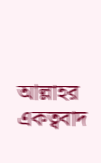আল্লাহর একত্ববাদ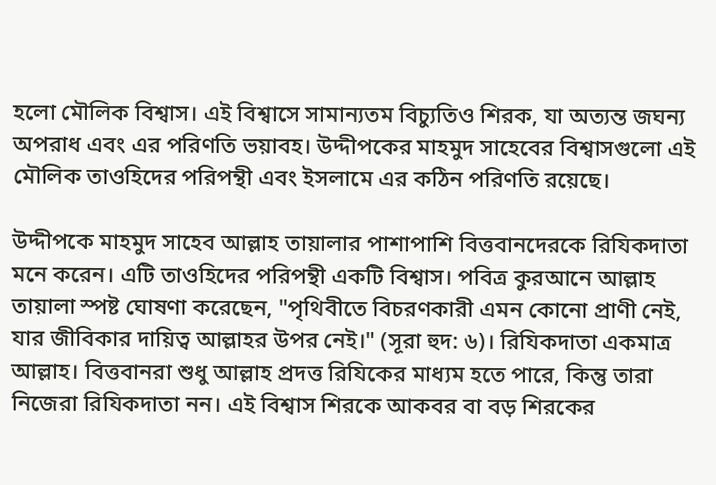হলো মৌলিক বিশ্বাস। এই বিশ্বাসে সামান্যতম বিচ্যুতিও শিরক, যা অত্যন্ত জঘন্য অপরাধ এবং এর পরিণতি ভয়াবহ। উদ্দীপকের মাহমুদ সাহেবের বিশ্বাসগুলো এই মৌলিক তাওহিদের পরিপন্থী এবং ইসলামে এর কঠিন পরিণতি রয়েছে।

উদ্দীপকে মাহমুদ সাহেব আল্লাহ তায়ালার পাশাপাশি বিত্তবানদেরকে রিযিকদাতা মনে করেন। এটি তাওহিদের পরিপন্থী একটি বিশ্বাস। পবিত্র কুরআনে আল্লাহ তায়ালা স্পষ্ট ঘোষণা করেছেন, "পৃথিবীতে বিচরণকারী এমন কোনো প্রাণী নেই, যার জীবিকার দায়িত্ব আল্লাহর উপর নেই।" (সূরা হুদ: ৬)। রিযিকদাতা একমাত্র আল্লাহ। বিত্তবানরা শুধু আল্লাহ প্রদত্ত রিযিকের মাধ্যম হতে পারে, কিন্তু তারা নিজেরা রিযিকদাতা নন। এই বিশ্বাস শিরকে আকবর বা বড় শিরকের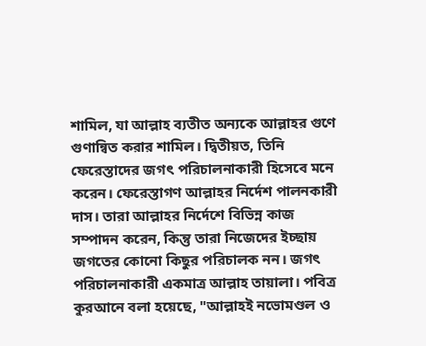শামিল, যা আল্লাহ ব্যতীত অন্যকে আল্লাহর গুণে গুণান্বিত করার শামিল। দ্বিতীয়ত, তিনি ফেরেস্তাদের জগৎ পরিচালনাকারী হিসেবে মনে করেন। ফেরেস্তাগণ আল্লাহর নির্দেশ পালনকারী দাস। তারা আল্লাহর নির্দেশে বিভিন্ন কাজ সম্পাদন করেন, কিন্তু তারা নিজেদের ইচ্ছায় জগতের কোনো কিছুর পরিচালক নন। জগৎ পরিচালনাকারী একমাত্র আল্লাহ তায়ালা। পবিত্র কুরআনে বলা হয়েছে, "আল্লাহই নভোমণ্ডল ও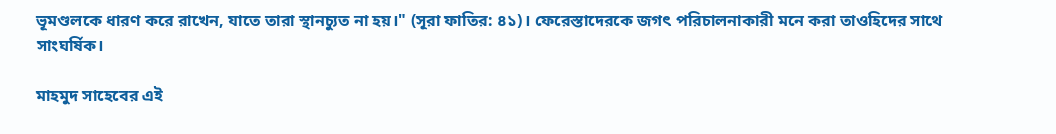ভূমণ্ডলকে ধারণ করে রাখেন, যাতে তারা স্থানচ্যুত না হয়।" (সূরা ফাতির: ৪১)। ফেরেস্তাদেরকে জগৎ পরিচালনাকারী মনে করা তাওহিদের সাথে সাংঘর্ষিক।

মাহমুদ সাহেবের এই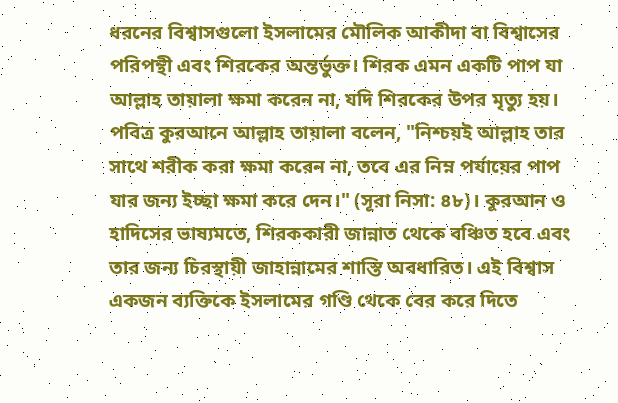ধরনের বিশ্বাসগুলো ইসলামের মৌলিক আকীদা বা বিশ্বাসের পরিপন্থী এবং শিরকের অন্তর্ভুক্ত। শিরক এমন একটি পাপ যা আল্লাহ তায়ালা ক্ষমা করেন না, যদি শিরকের উপর মৃত্যু হয়। পবিত্র কুরআনে আল্লাহ তায়ালা বলেন, "নিশ্চয়ই আল্লাহ তার সাথে শরীক করা ক্ষমা করেন না, তবে এর নিম্ন পর্যায়ের পাপ যার জন্য ইচ্ছা ক্ষমা করে দেন।" (সূরা নিসা: ৪৮)। কুরআন ও হাদিসের ভাষ্যমতে, শিরককারী জান্নাত থেকে বঞ্চিত হবে এবং তার জন্য চিরস্থায়ী জাহান্নামের শাস্তি অবধারিত। এই বিশ্বাস একজন ব্যক্তিকে ইসলামের গণ্ডি থেকে বের করে দিতে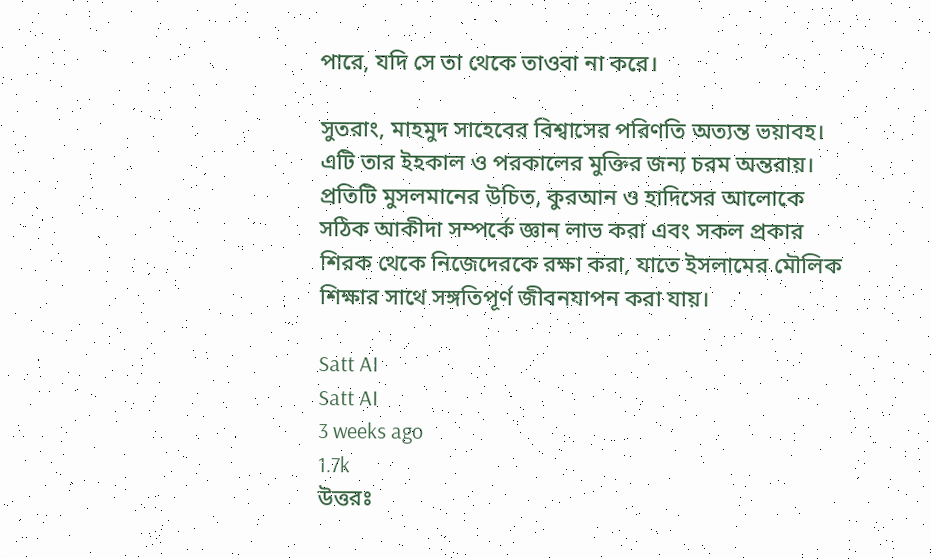পারে, যদি সে তা থেকে তাওবা না করে।

সুতরাং, মাহমুদ সাহেবের বিশ্বাসের পরিণতি অত্যন্ত ভয়াবহ। এটি তার ইহকাল ও পরকালের মুক্তির জন্য চরম অন্তরায়। প্রতিটি মুসলমানের উচিত, কুরআন ও হাদিসের আলোকে সঠিক আকীদা সম্পর্কে জ্ঞান লাভ করা এবং সকল প্রকার শিরক থেকে নিজেদেরকে রক্ষা করা, যাতে ইসলামের মৌলিক শিক্ষার সাথে সঙ্গতিপূর্ণ জীবনযাপন করা যায়।

Satt AI
Satt AI
3 weeks ago
1.7k
উত্তরঃ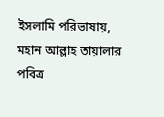ইসলামি পরিভাষায়, মহান আল্লাহ তায়ালার পবিত্র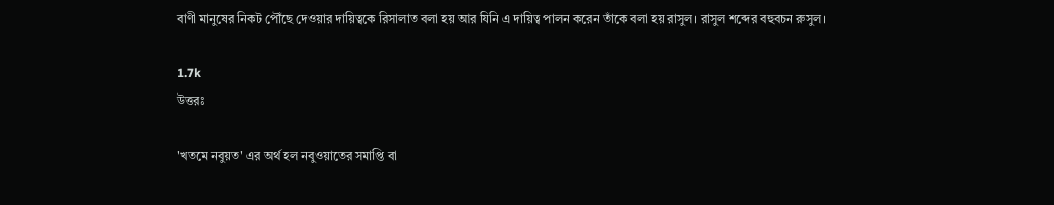বাণী মানুষের নিকট পৌঁছে দেওয়ার দায়িত্বকে রিসালাত বলা হয় আর যিনি এ দায়িত্ব পালন করেন তাঁকে বলা হয় রাসুল। রাসুল শব্দের বহুবচন রুসুল।

1.7k
উত্তরঃ

'খতমে নবুয়ত' এর অর্থ হল নবুওয়াতের সমাপ্তি বা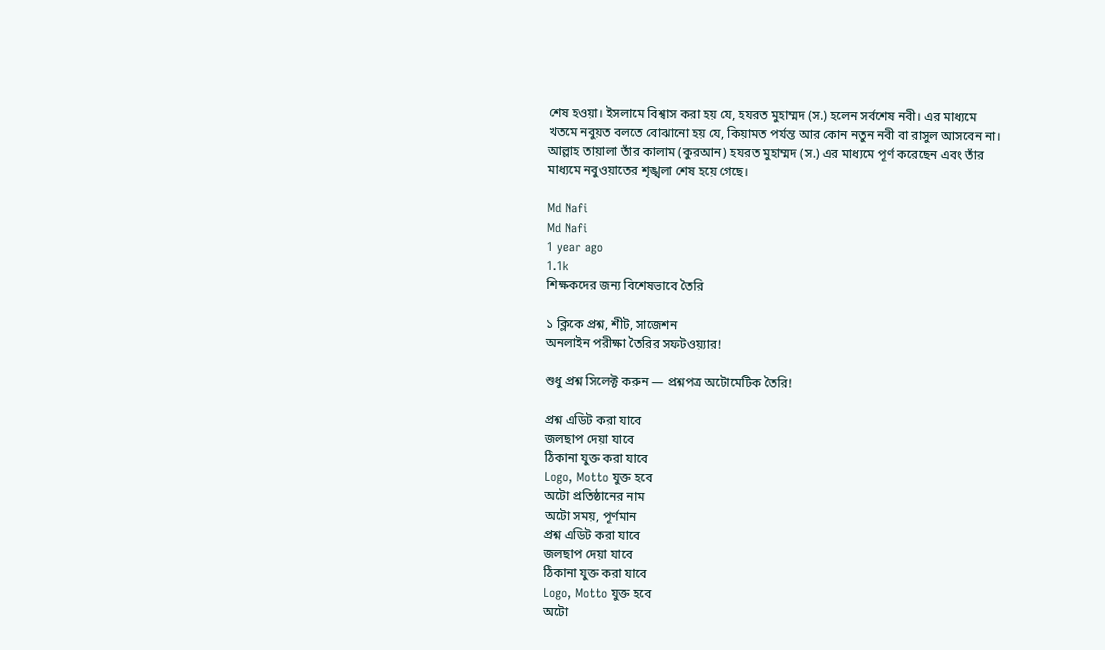শেষ হওয়া। ইসলামে বিশ্বাস করা হয় যে, হযরত মুহাম্মদ (স.) হলেন সর্বশেষ নবী। এর মাধ্যমে খতমে নবুয়ত বলতে বোঝানো হয় যে, কিয়ামত পর্যন্ত আর কোন নতুন নবী বা রাসুল আসবেন না। আল্লাহ তায়ালা তাঁর কালাম (কুরআন) হযরত মুহাম্মদ (স.) এর মাধ্যমে পূর্ণ করেছেন এবং তাঁর মাধ্যমে নবুওয়াতের শৃঙ্খলা শেষ হয়ে গেছে।

Md Nafi
Md Nafi
1 year ago
1.1k
শিক্ষকদের জন্য বিশেষভাবে তৈরি

১ ক্লিকে প্রশ্ন, শীট, সাজেশন
অনলাইন পরীক্ষা তৈরির সফটওয়্যার!

শুধু প্রশ্ন সিলেক্ট করুন — প্রশ্নপত্র অটোমেটিক তৈরি!

প্রশ্ন এডিট করা যাবে
জলছাপ দেয়া যাবে
ঠিকানা যুক্ত করা যাবে
Logo, Motto যুক্ত হবে
অটো প্রতিষ্ঠানের নাম
অটো সময়, পূর্ণমান
প্রশ্ন এডিট করা যাবে
জলছাপ দেয়া যাবে
ঠিকানা যুক্ত করা যাবে
Logo, Motto যুক্ত হবে
অটো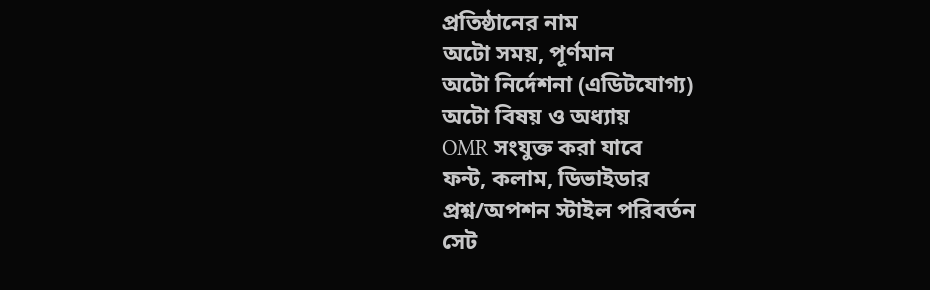প্রতিষ্ঠানের নাম
অটো সময়, পূর্ণমান
অটো নির্দেশনা (এডিটযোগ্য)
অটো বিষয় ও অধ্যায়
OMR সংযুক্ত করা যাবে
ফন্ট, কলাম, ডিভাইডার
প্রশ্ন/অপশন স্টাইল পরিবর্তন
সেট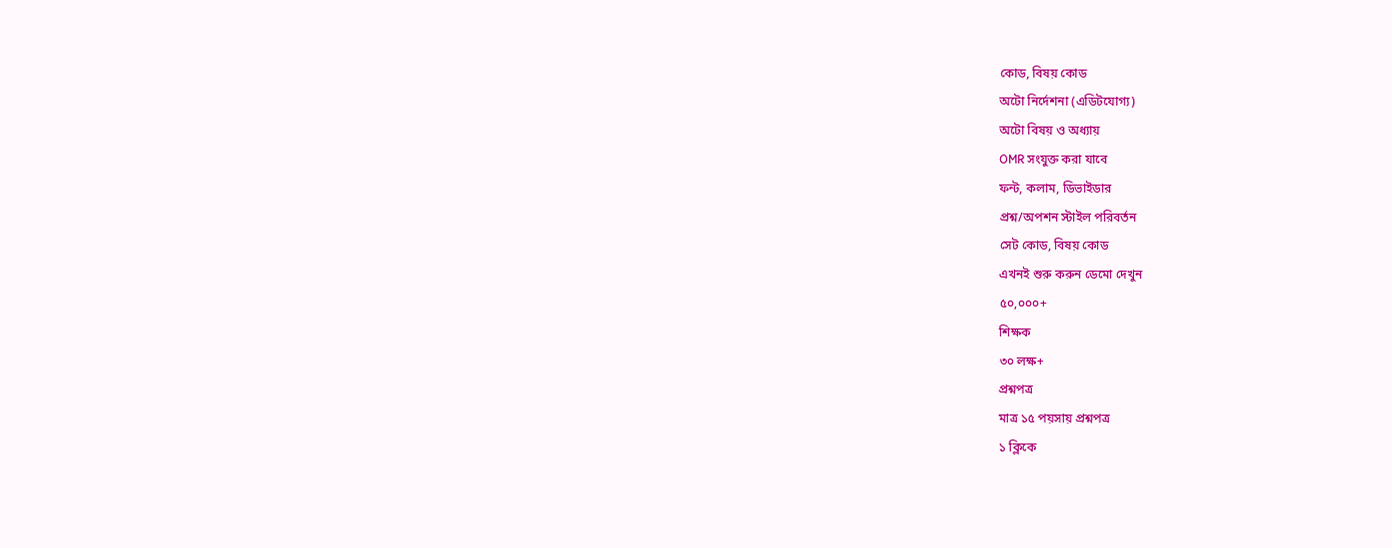কোড, বিষয় কোড
অটো নির্দেশনা (এডিটযোগ্য)
অটো বিষয় ও অধ্যায়
OMR সংযুক্ত করা যাবে
ফন্ট, কলাম, ডিভাইডার
প্রশ্ন/অপশন স্টাইল পরিবর্তন
সেট কোড, বিষয় কোড
এখনই শুরু করুন ডেমো দেখুন
৫০,০০০+
শিক্ষক
৩০ লক্ষ+
প্রশ্নপত্র
মাত্র ১৫ পয়সায় প্রশ্নপত্র
১ ক্লিকে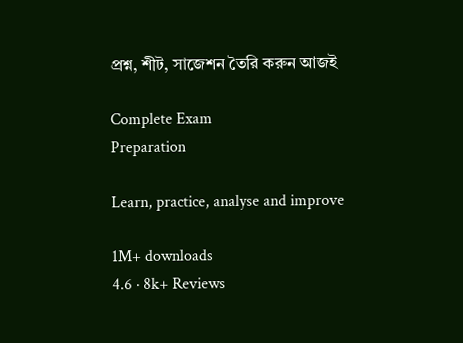প্রশ্ন, শীট, সাজেশন তৈরি করুন আজই

Complete Exam
Preparation

Learn, practice, analyse and improve

1M+ downloads
4.6 · 8k+ Reviews